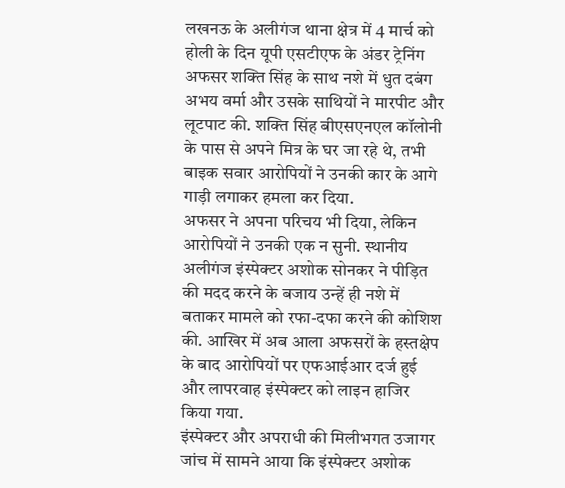लखनऊ के अलीगंज थाना क्षेत्र में 4 मार्च को होली के दिन यूपी एसटीएफ के अंडर ट्रेनिंग अफसर शक्ति सिंह के साथ नशे में धुत दबंग अभय वर्मा और उसके साथियों ने मारपीट और लूटपाट की. शक्ति सिंह बीएसएनएल कॉलोनी के पास से अपने मित्र के घर जा रहे थे, तभी बाइक सवार आरोपियों ने उनकी कार के आगे गाड़ी लगाकर हमला कर दिया.
अफसर ने अपना परिचय भी दिया, लेकिन आरोपियों ने उनकी एक न सुनी. स्थानीय अलीगंज इंस्पेक्टर अशोक सोनकर ने पीड़ित की मदद करने के बजाय उन्हें ही नशे में बताकर मामले को रफा-दफा करने की कोशिश की. आखिर में अब आला अफसरों के हस्तक्षेप के बाद आरोपियों पर एफआईआर दर्ज हुई और लापरवाह इंस्पेक्टर को लाइन हाजिर किया गया.
इंस्पेक्टर और अपराधी की मिलीभगत उजागर
जांच में सामने आया कि इंस्पेक्टर अशोक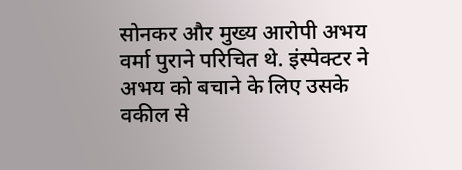सोनकर और मुख्य आरोपी अभय वर्मा पुराने परिचित थे. इंस्पेक्टर ने अभय को बचाने के लिए उसके वकील से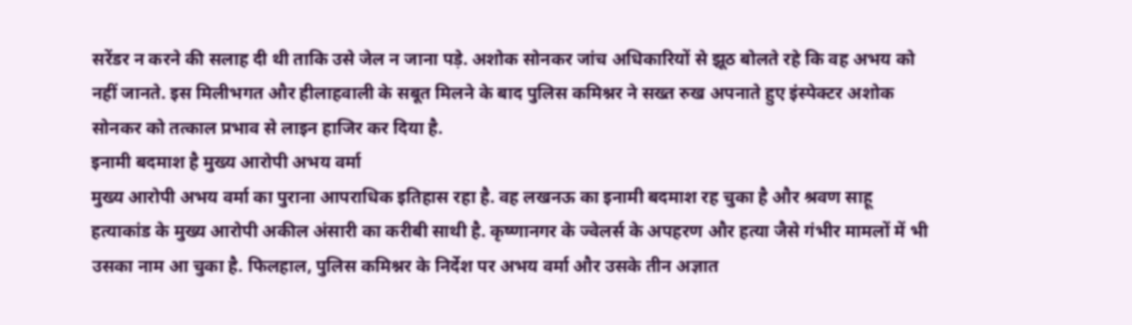सरेंडर न करने की सलाह दी थी ताकि उसे जेल न जाना पड़े. अशोक सोनकर जांच अधिकारियों से झूठ बोलते रहे कि वह अभय को नहीं जानते. इस मिलीभगत और हीलाहवाली के सबूत मिलने के बाद पुलिस कमिश्नर ने सख्त रुख अपनाते हुए इंस्पेक्टर अशोक सोनकर को तत्काल प्रभाव से लाइन हाजिर कर दिया है.
इनामी बदमाश है मुख्य आरोपी अभय वर्मा
मुख्य आरोपी अभय वर्मा का पुराना आपराधिक इतिहास रहा है. वह लखनऊ का इनामी बदमाश रह चुका है और श्रवण साहू हत्याकांड के मुख्य आरोपी अकील अंसारी का करीबी साथी है. कृष्णानगर के ज्वेलर्स के अपहरण और हत्या जैसे गंभीर मामलों में भी उसका नाम आ चुका है. फिलहाल, पुलिस कमिश्नर के निर्देश पर अभय वर्मा और उसके तीन अज्ञात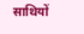साथियों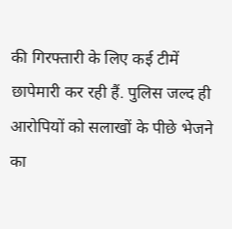की गिरफ्तारी के लिए कई टीमें छापेमारी कर रही हैं. पुलिस जल्द ही आरोपियों को सलाखों के पीछे भेजने का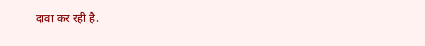दावा कर रही है.